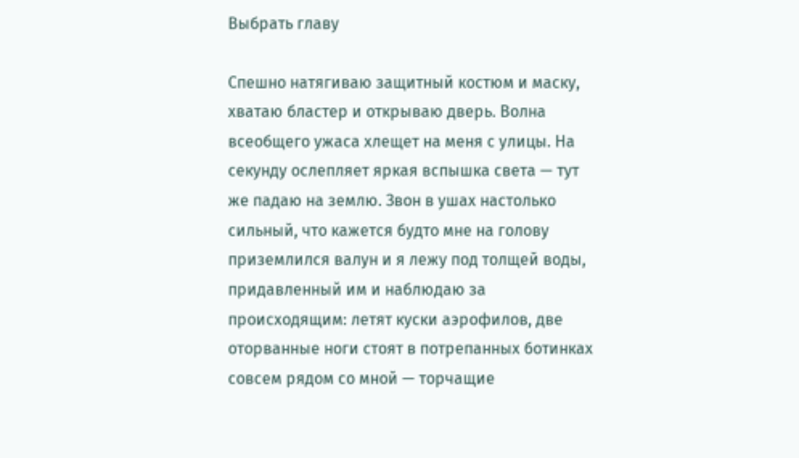Выбрать главу

Спешно натягиваю защитный костюм и маску, хватаю бластер и открываю дверь. Волна всеобщего ужаса хлещет на меня с улицы. На секунду ослепляет яркая вспышка света — тут же падаю на землю. Звон в ушах настолько сильный, что кажется будто мне на голову приземлился валун и я лежу под толщей воды, придавленный им и наблюдаю за происходящим: летят куски аэрофилов, две оторванные ноги стоят в потрепанных ботинках совсем рядом со мной — торчащие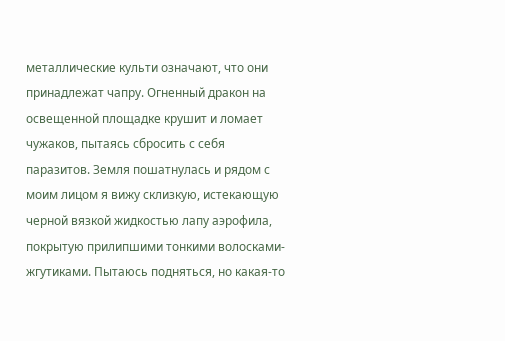металлические культи означают, что они принадлежат чапру. Огненный дракон на освещенной площадке крушит и ломает чужаков, пытаясь сбросить с себя паразитов. Земля пошатнулась и рядом с моим лицом я вижу склизкую, истекающую черной вязкой жидкостью лапу аэрофила, покрытую прилипшими тонкими волосками-жгутиками. Пытаюсь подняться, но какая-то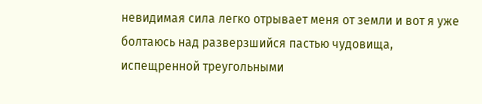невидимая сила легко отрывает меня от земли и вот я уже болтаюсь над разверзшийся пастью чудовища, испещренной треугольными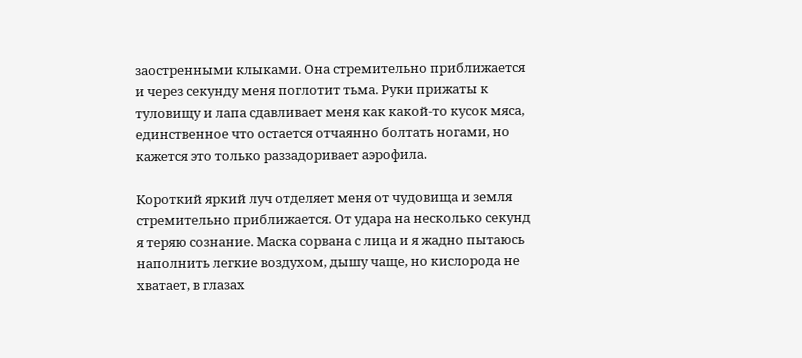заостренными клыками. Она стремительно приближается и через секунду меня поглотит тьма. Руки прижаты к туловищу и лапа сдавливает меня как какой-то кусок мяса, единственное что остается отчаянно болтать ногами, но кажется это только раззадоривает аэрофила.

Короткий яркий луч отделяет меня от чудовища и земля стремительно приближается. От удара на несколько секунд я теряю сознание. Маска сорвана с лица и я жадно пытаюсь наполнить легкие воздухом, дышу чаще, но кислорода не хватает, в глазах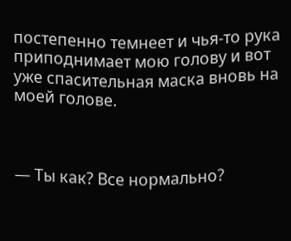постепенно темнеет и чья-то рука приподнимает мою голову и вот уже спасительная маска вновь на моей голове.



— Ты как? Все нормально?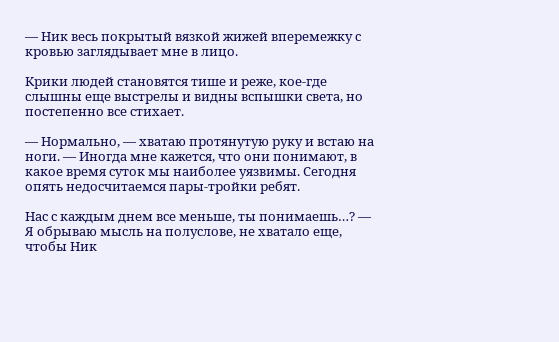— Ник весь покрытый вязкой жижей вперемежку с кровью заглядывает мне в лицо.

Крики людей становятся тише и реже, кое-где слышны еще выстрелы и видны вспышки света, но постепенно все стихает.

— Нормально, — хватаю протянутую руку и встаю на ноги. — Иногда мне кажется, что они понимают, в какое время суток мы наиболее уязвимы. Сегодня опять недосчитаемся пары-тройки ребят.

Нас с каждым днем все меньше, ты понимаешь…? — Я обрываю мысль на полуслове, не хватало еще, чтобы Ник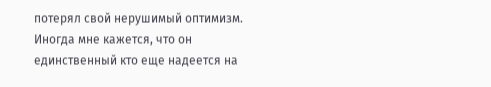потерял свой нерушимый оптимизм. Иногда мне кажется, что он единственный кто еще надеется на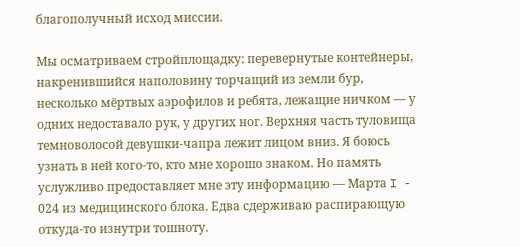благополучный исход миссии.

Мы осматриваем стройплощадку: перевернутые контейнеры, накренившийся наполовину торчащий из земли бур, несколько мёртвых аэрофилов и ребята, лежащие ничком — у одних недоставало рук, у других ног. Верхняя часть туловища темноволосой девушки-чапра лежит лицом вниз. Я боюсь узнать в ней кого-то, кто мне хорошо знаком. Но память услужливо предоставляет мне эту информацию — Марта I - 024 из медицинского блока. Едва сдерживаю распирающую откуда-то изнутри тошноту.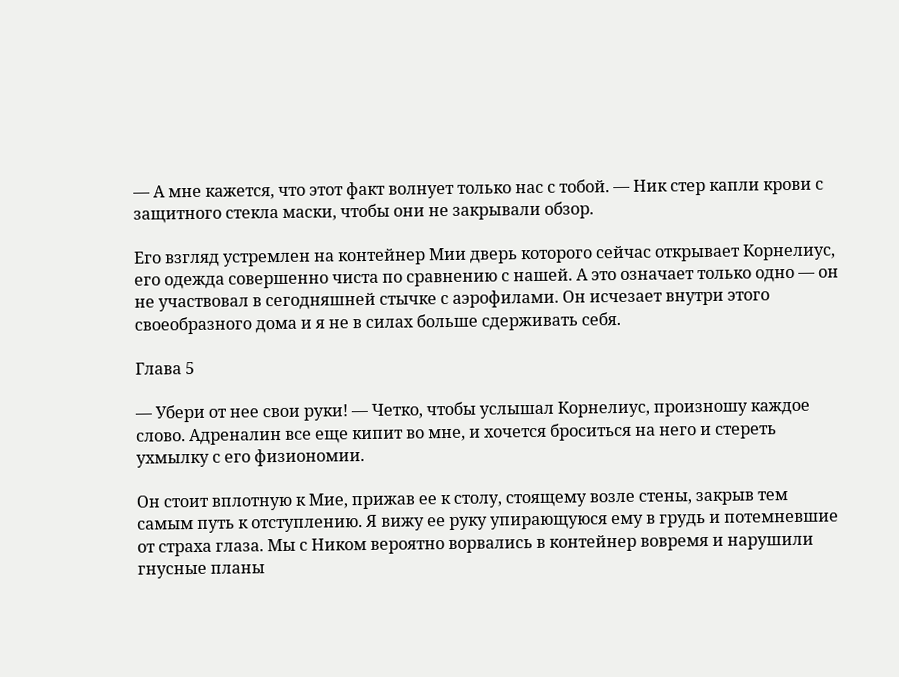— А мне кажется, что этот факт волнует только нас с тобой. — Ник стер капли крови с защитного стекла маски, чтобы они не закрывали обзор.

Его взгляд устремлен на контейнер Мии дверь которого сейчас открывает Корнелиус, его одежда совершенно чиста по сравнению с нашей. А это означает только одно — он не участвовал в сегодняшней стычке с аэрофилами. Он исчезает внутри этого своеобразного дома и я не в силах больше сдерживать себя.

Глава 5

— Убери от нее свои руки! — Четко, чтобы услышал Корнелиус, произношу каждое слово. Адреналин все еще кипит во мне, и хочется броситься на него и стереть ухмылку с его физиономии.

Он стоит вплотную к Мие, прижав ее к столу, стоящему возле стены, закрыв тем самым путь к отступлению. Я вижу ее руку упирающуюся ему в грудь и потемневшие от страха глаза. Мы с Ником вероятно ворвались в контейнер вовремя и нарушили гнусные планы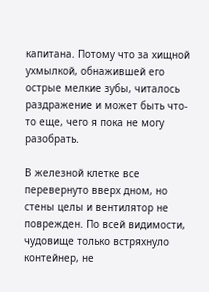капитана. Потому что за хищной ухмылкой, обнажившей его острые мелкие зубы, читалось раздражение и может быть что-то еще, чего я пока не могу разобрать.

В железной клетке все перевернуто вверх дном, но стены целы и вентилятор не поврежден. По всей видимости, чудовище только встряхнуло контейнер, не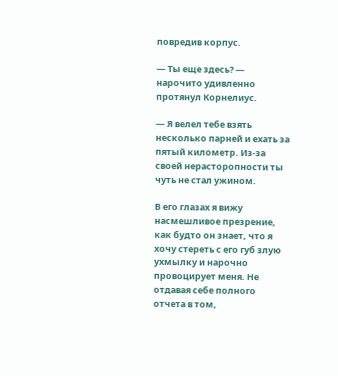повредив корпус.

— Ты еще здесь? — нарочито удивленно протянул Корнелиус.

— Я велел тебе взять несколько парней и ехать за пятый километр. Из-за своей нерасторопности ты чуть не стал ужином.

В его глазах я вижу насмешливое презрение, как будто он знает, что я хочу стереть с его губ злую ухмылку и нарочно провоцирует меня. Не отдавая себе полного отчета в том,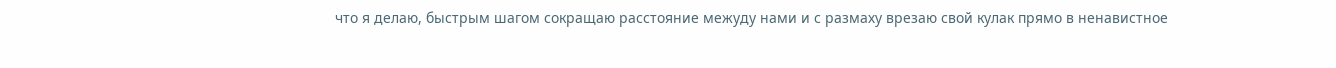что я делаю, быстрым шагом сокращаю расстояние межуду нами и с размаху врезаю свой кулак прямо в ненавистное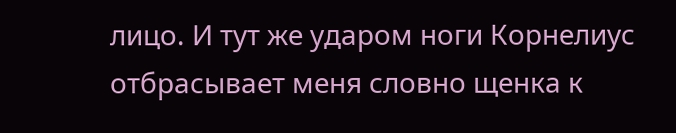лицо. И тут же ударом ноги Корнелиус отбрасывает меня словно щенка к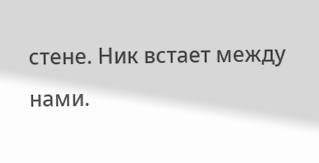стене. Ник встает между нами.